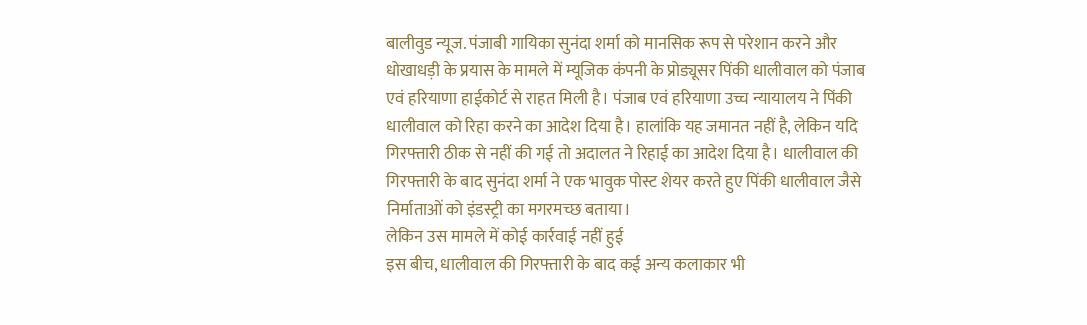बालीवुड न्यूज. पंजाबी गायिका सुनंदा शर्मा को मानसिक रूप से परेशान करने और धोखाधड़ी के प्रयास के मामले में म्यूजिक कंपनी के प्रोड्यूसर पिंकी धालीवाल को पंजाब एवं हरियाणा हाईकोर्ट से राहत मिली है। पंजाब एवं हरियाणा उच्च न्यायालय ने पिंकी धालीवाल को रिहा करने का आदेश दिया है। हालांकि यह जमानत नहीं है, लेकिन यदि गिरफ्तारी ठीक से नहीं की गई तो अदालत ने रिहाई का आदेश दिया है। धालीवाल की गिरफ्तारी के बाद सुनंदा शर्मा ने एक भावुक पोस्ट शेयर करते हुए पिंकी धालीवाल जैसे निर्माताओं को इंडस्ट्री का मगरमच्छ बताया।
लेकिन उस मामले में कोई कार्रवाई नहीं हुई
इस बीच, धालीवाल की गिरफ्तारी के बाद कई अन्य कलाकार भी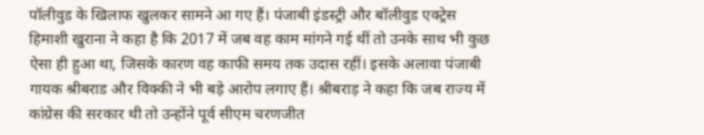पॉलीवुड के खिलाफ खुलकर सामने आ गए हैं। पंजाबी इंडस्ट्री और बॉलीवुड एक्ट्रेस हिमाशी खुराना ने कहा है कि 2017 में जब वह काम मांगने गई थीं तो उनके साथ भी कुछ ऐसा ही हुआ था, जिसके कारण वह काफी समय तक उदास रहीं। इसके अलावा पंजाबी गायक श्रीबराड और विक्की ने भी बड़े आरोप लगाए हैं। श्रीबराड़ ने कहा कि जब राज्य में कांग्रेस की सरकार थी तो उन्होंने पूर्व सीएम चरणजीत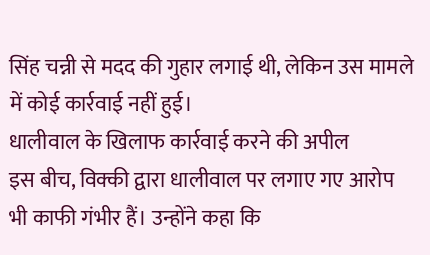सिंह चन्नी से मदद की गुहार लगाई थी, लेकिन उस मामले में कोई कार्रवाई नहीं हुई।
धालीवाल के खिलाफ कार्रवाई करने की अपील
इस बीच, विक्की द्वारा धालीवाल पर लगाए गए आरोप भी काफी गंभीर हैं। उन्होंने कहा कि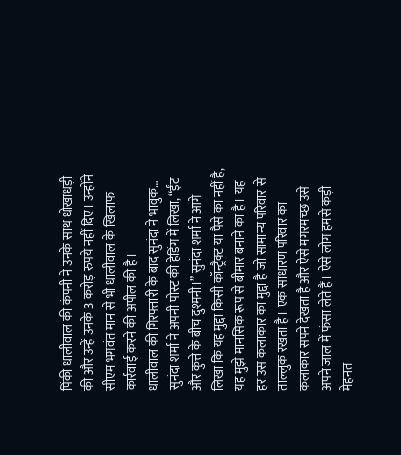पिंकी धालीवाल की कंपनी ने उनके साथ धोखाधड़ी की और उन्हें उनके 3 करोड़ रुपये नहीं दिए। उन्होंने सीएम भगवंत मान से भी धालीवाल के खिलाफ कार्रवाई करने की अपील की है।
धालीवाल की गिरफ्तारी के बाद सुनंदा ने भावुक…
सुनंदा शर्मा ने अपनी पोस्ट की हेडिंग में लिखा, “ईंट और कुत्ते के बीच दुश्मनी।” सुनंदा शर्मा ने आगे लिखा कि यह मुद्दा किसी कॉन्ट्रैक्ट या पैसे का नहीं है, यह मुझे मानसिक रूप से बीमार बनाने का है। यह हर उस कलाकार का मुद्दा है जो सामान्य परिवार से ताल्लुक रखता है। एक साधारण परिवार का कलाकार सपने देखता है और ऐसे मगरमच्छ उसे अपने जाल में फंसा लेते हैं। ऐसे लोग हमसे कड़ी मेहनत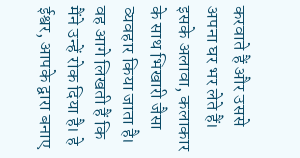करवाते हैं और उससे अपना घर भर लेते हैं। इसके अलावा, कलाकार के साथ भिखारी जैसा व्यवहार किया जाता है। वह आगे लिखती हैं कि मैंने उन्हें रोक दिया है। हे ईश्वर, आपके द्वारा बनाए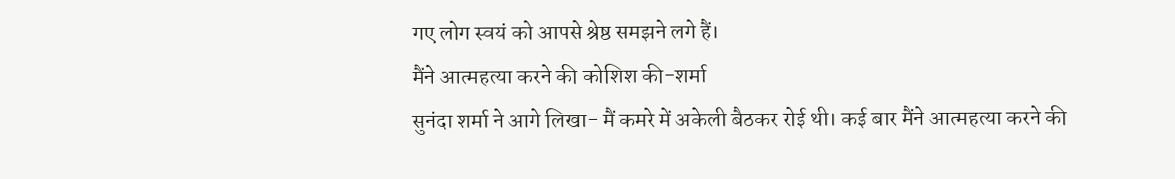गए लोग स्वयं को आपसे श्रेष्ठ समझने लगे हैं।
मैंने आत्महत्या करने की कोशिश की-शर्मा
सुनंदा शर्मा ने आगे लिखा- मैं कमरे में अकेली बैठकर रोई थी। कई बार मैंने आत्महत्या करने की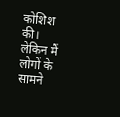कोशिश की। लेकिन मैं लोगों के सामने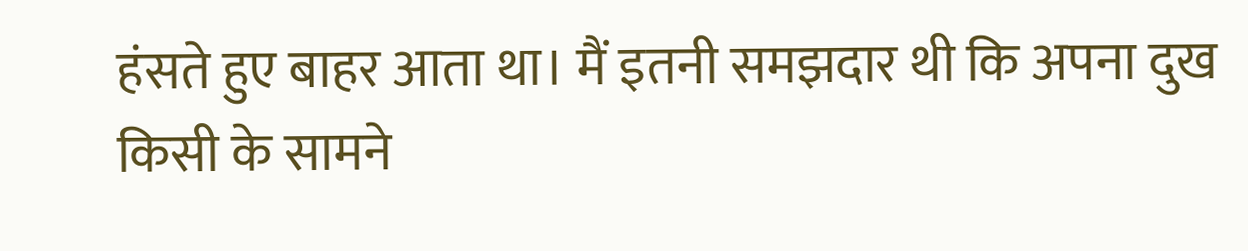हंसते हुए बाहर आता था। मैं इतनी समझदार थी कि अपना दुख किसी के सामने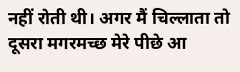नहीं रोती थी। अगर मैं चिल्लाता तो दूसरा मगरमच्छ मेरे पीछे आ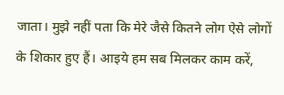जाता। मुझे नहीं पता कि मेरे जैसे कितने लोग ऐसे लोगों के शिकार हुए हैं। आइये हम सब मिलकर काम करें,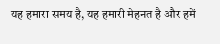यह हमारा समय है, यह हमारी मेहनत है और हमें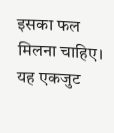इसका फल मिलना चाहिए। यह एकजुट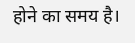होने का समय है।